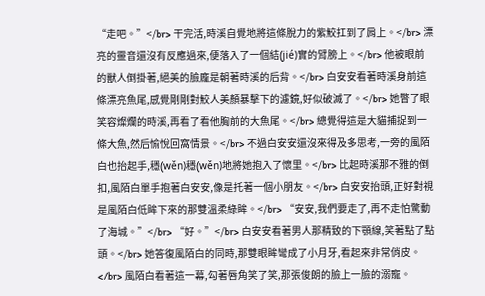“走吧。”</br> 干完活,時溪自覺地將這條脫力的紫鮫扛到了肩上。</br> 漂亮的靈音還沒有反應過來,便落入了一個結(jié)實的臂膀上。</br> 他被眼前的獸人倒掛著,絕美的臉龐是朝著時溪的后背。</br> 白安安看著時溪身前這條漂亮魚尾,感覺剛剛對鮫人美顏暴擊下的濾鏡,好似破滅了。</br> 她瞥了眼笑容燦爛的時溪,再看了看他胸前的大魚尾。</br> 總覺得這是大貓捕捉到一條大魚,然后愉悅回窩情景。</br> 不過白安安還沒來得及多思考,一旁的風陌白也抬起手,穩(wěn)穩(wěn)地將她抱入了懷里。</br> 比起時溪那不雅的倒扣,風陌白單手抱著白安安,像是托著一個小朋友。</br> 白安安抬頭,正好對視是風陌白低眸下來的那雙溫柔綠眸。</br> “安安,我們要走了,再不走怕驚動了海城。”</br> “好。”</br> 白安安看著男人那精致的下顎線,笑著點了點頭。</br> 她答復風陌白的同時,那雙眼眸彎成了小月牙,看起來非常俏皮。</br> 風陌白看著這一幕,勾著唇角笑了笑,那張俊朗的臉上一臉的溺寵。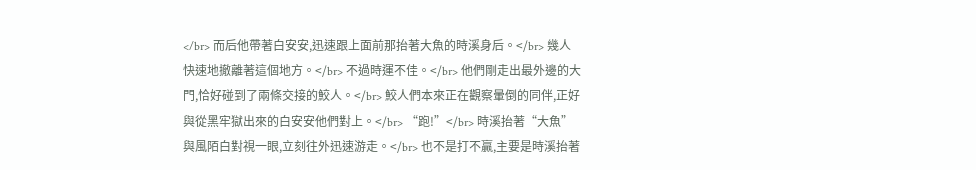</br> 而后他帶著白安安,迅速跟上面前那抬著大魚的時溪身后。</br> 幾人快速地撤離著這個地方。</br> 不過時運不佳。</br> 他們剛走出最外邊的大門,恰好碰到了兩條交接的鮫人。</br> 鮫人們本來正在觀察暈倒的同伴,正好與從黑牢獄出來的白安安他們對上。</br> “跑!”</br> 時溪抬著“大魚”與風陌白對視一眼,立刻往外迅速游走。</br> 也不是打不贏,主要是時溪抬著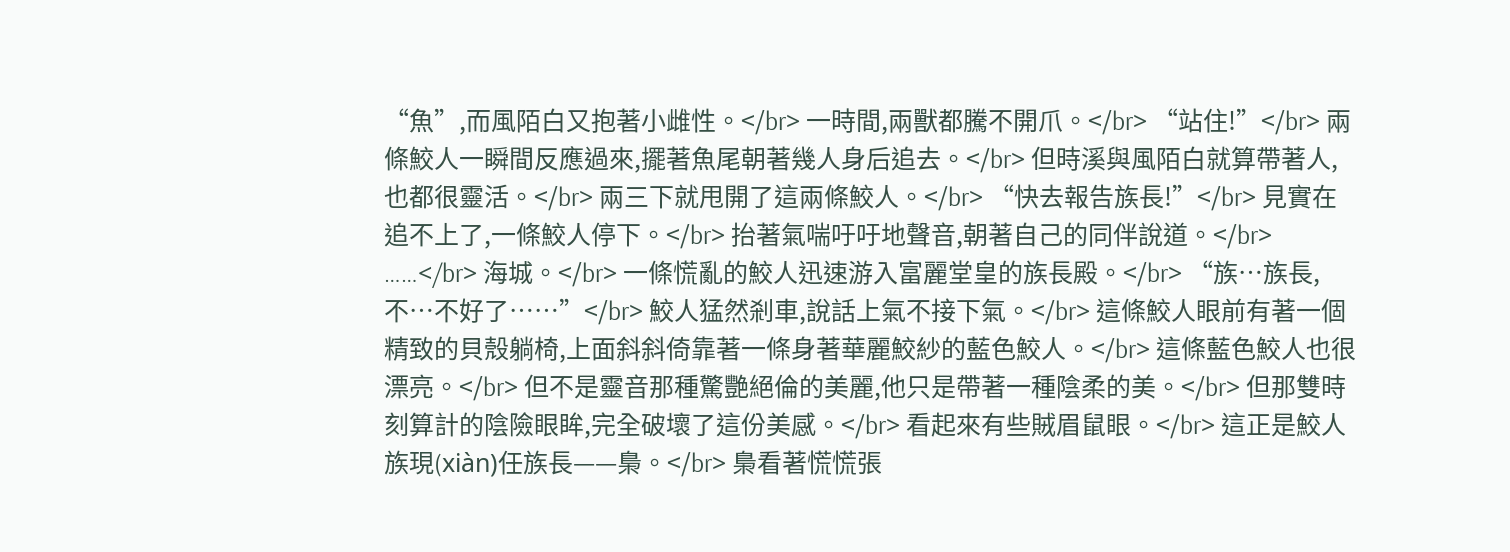“魚”,而風陌白又抱著小雌性。</br> 一時間,兩獸都騰不開爪。</br> “站住!”</br> 兩條鮫人一瞬間反應過來,擺著魚尾朝著幾人身后追去。</br> 但時溪與風陌白就算帶著人,也都很靈活。</br> 兩三下就甩開了這兩條鮫人。</br> “快去報告族長!”</br> 見實在追不上了,一條鮫人停下。</br> 抬著氣喘吁吁地聲音,朝著自己的同伴說道。</br> ……</br> 海城。</br> 一條慌亂的鮫人迅速游入富麗堂皇的族長殿。</br> “族…族長,不…不好了……”</br> 鮫人猛然剎車,說話上氣不接下氣。</br> 這條鮫人眼前有著一個精致的貝殼躺椅,上面斜斜倚靠著一條身著華麗鮫紗的藍色鮫人。</br> 這條藍色鮫人也很漂亮。</br> 但不是靈音那種驚艷絕倫的美麗,他只是帶著一種陰柔的美。</br> 但那雙時刻算計的陰險眼眸,完全破壞了這份美感。</br> 看起來有些賊眉鼠眼。</br> 這正是鮫人族現(xiàn)任族長——梟。</br> 梟看著慌慌張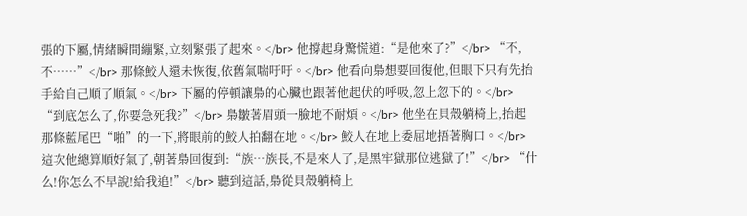張的下屬,情緒瞬間繃緊,立刻緊張了起來。</br> 他撐起身驚慌道:“是他來了?”</br> “不,不……”</br> 那條鮫人還未恢復,依舊氣喘吁吁。</br> 他看向梟想要回復他,但眼下只有先抬手給自己順了順氣。</br> 下屬的停頓讓梟的心臟也跟著他起伏的呼吸,忽上忽下的。</br> “到底怎么了,你要急死我?”</br> 梟皺著眉頭一臉地不耐煩。</br> 他坐在貝殼躺椅上,抬起那條藍尾巴“啪”的一下,將眼前的鮫人拍翻在地。</br> 鮫人在地上委屈地捂著胸口。</br> 這次他總算順好氣了,朝著梟回復到:“族…族長,不是來人了,是黑牢獄那位逃獄了!”</br> “什么!你怎么不早說!給我追!”</br> 聽到這話,梟從貝殼躺椅上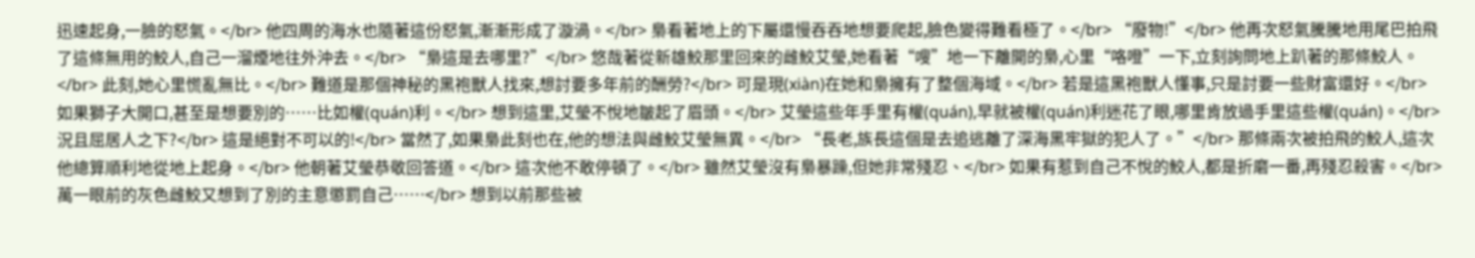迅速起身,一臉的怒氣。</br> 他四周的海水也隨著這份怒氣,漸漸形成了漩渦。</br> 梟看著地上的下屬還慢吞吞地想要爬起,臉色變得難看極了。</br> “廢物!”</br> 他再次怒氣騰騰地用尾巴拍飛了這條無用的鮫人,自己一溜煙地往外沖去。</br> “梟這是去哪里?”</br> 悠哉著從新雄鮫那里回來的雌鮫艾瑩,她看著“嗖”地一下離開的梟,心里“咯噔”一下,立刻詢問地上趴著的那條鮫人。</br> 此刻,她心里慌亂無比。</br> 難道是那個神秘的黑袍獸人找來,想討要多年前的酬勞?</br> 可是現(xiàn)在她和梟擁有了整個海域。</br> 若是這黑袍獸人懂事,只是討要一些財富還好。</br> 如果獅子大開口,甚至是想要別的……比如權(quán)利。</br> 想到這里,艾瑩不悅地皺起了眉頭。</br> 艾瑩這些年手里有權(quán),早就被權(quán)利迷花了眼,哪里肯放過手里這些權(quán)。</br> 況且屈居人之下?</br> 這是絕對不可以的!</br> 當然了,如果梟此刻也在,他的想法與雌鮫艾瑩無異。</br> “長老,族長這個是去追逃離了深海黑牢獄的犯人了。”</br> 那條兩次被拍飛的鮫人,這次他總算順利地從地上起身。</br> 他朝著艾瑩恭敬回答道。</br> 這次他不敢停頓了。</br> 雖然艾瑩沒有梟暴躁,但她非常殘忍、</br> 如果有惹到自己不悅的鮫人,都是折磨一番,再殘忍殺害。</br> 萬一眼前的灰色雌鮫又想到了別的主意懲罰自己……</br> 想到以前那些被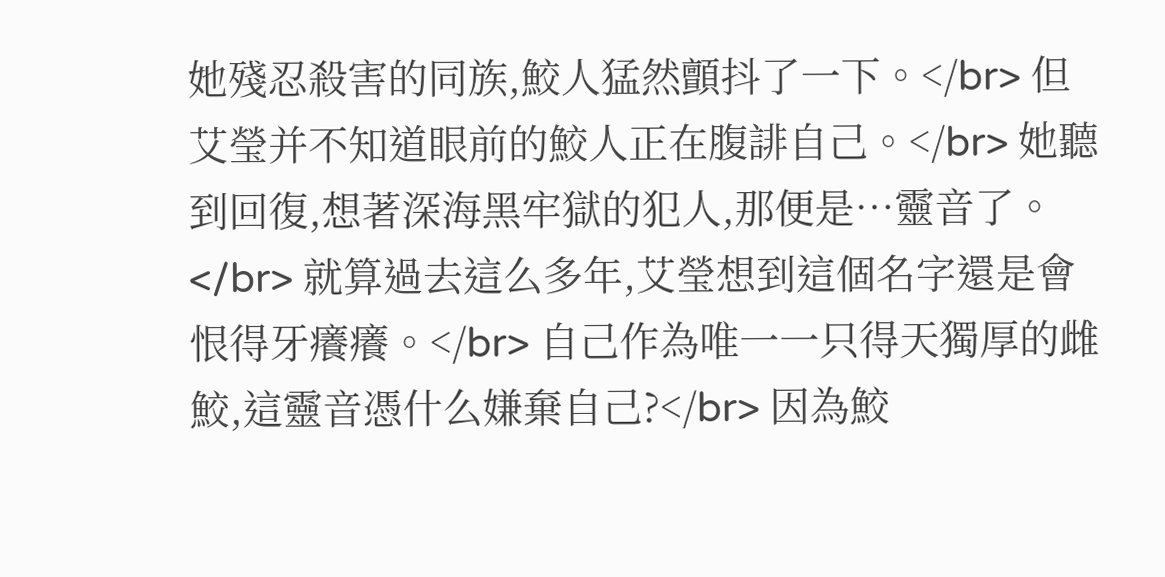她殘忍殺害的同族,鮫人猛然顫抖了一下。</br> 但艾瑩并不知道眼前的鮫人正在腹誹自己。</br> 她聽到回復,想著深海黑牢獄的犯人,那便是…靈音了。</br> 就算過去這么多年,艾瑩想到這個名字還是會恨得牙癢癢。</br> 自己作為唯一一只得天獨厚的雌鮫,這靈音憑什么嫌棄自己?</br> 因為鮫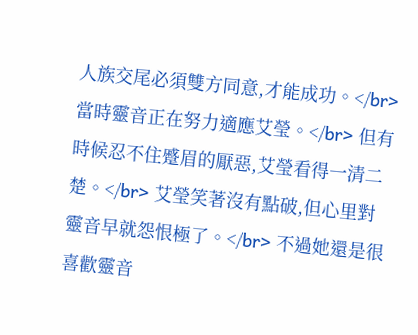人族交尾必須雙方同意,才能成功。</br> 當時靈音正在努力適應艾瑩。</br> 但有時候忍不住蹙眉的厭惡,艾瑩看得一清二楚。</br> 艾瑩笑著沒有點破,但心里對靈音早就怨恨極了。</br> 不過她還是很喜歡靈音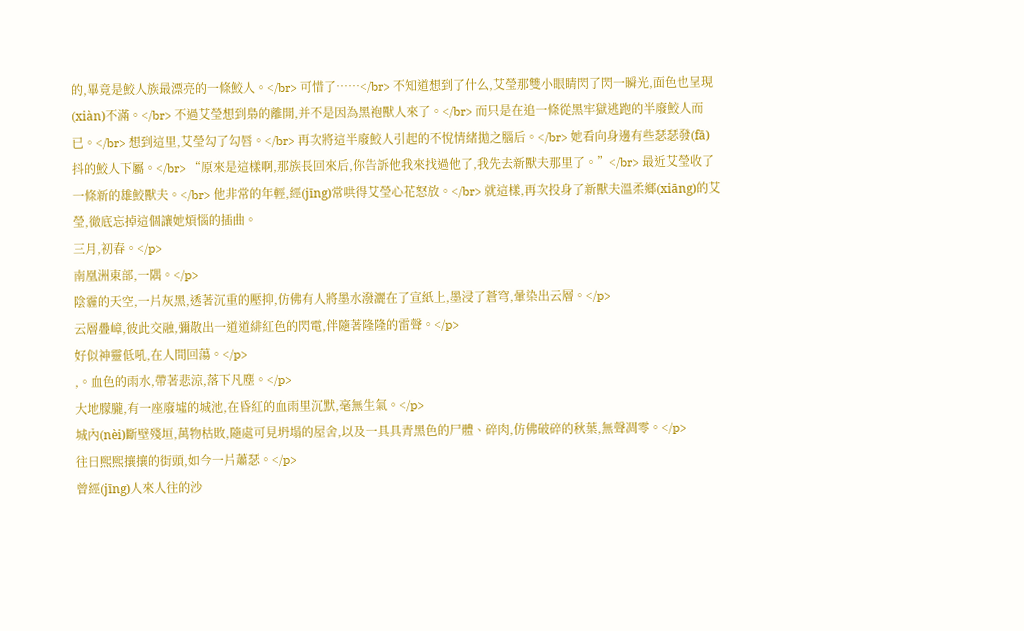的,畢竟是鮫人族最漂亮的一條鮫人。</br> 可惜了……</br> 不知道想到了什么,艾瑩那雙小眼睛閃了閃一瞬光,面色也呈現(xiàn)不滿。</br> 不過艾瑩想到梟的離開,并不是因為黑袍獸人來了。</br> 而只是在追一條從黑牢獄逃跑的半廢鮫人而已。</br> 想到這里,艾瑩勾了勾唇。</br> 再次將這半廢鮫人引起的不悅情緒拋之腦后。</br> 她看向身邊有些瑟瑟發(fā)抖的鮫人下屬。</br> “原來是這樣啊,那族長回來后,你告訴他我來找過他了,我先去新獸夫那里了。”</br> 最近艾瑩收了一條新的雄鮫獸夫。</br> 他非常的年輕,經(jīng)常哄得艾瑩心花怒放。</br> 就這樣,再次投身了新獸夫溫柔鄉(xiāng)的艾瑩,徹底忘掉這個讓她煩惱的插曲。
三月,初春。</p>
南凰洲東部,一隅。</p>
陰霾的天空,一片灰黑,透著沉重的壓抑,仿佛有人將墨水潑灑在了宣紙上,墨浸了蒼穹,暈染出云層。</p>
云層疊嶂,彼此交融,彌散出一道道緋紅色的閃電,伴隨著隆隆的雷聲。</p>
好似神靈低吼,在人間回蕩。</p>
,。血色的雨水,帶著悲涼,落下凡塵。</p>
大地朦朧,有一座廢墟的城池,在昏紅的血雨里沉默,毫無生氣。</p>
城內(nèi)斷壁殘垣,萬物枯敗,隨處可見坍塌的屋舍,以及一具具青黑色的尸體、碎肉,仿佛破碎的秋葉,無聲凋零。</p>
往日熙熙攘攘的街頭,如今一片蕭瑟。</p>
曾經(jīng)人來人往的沙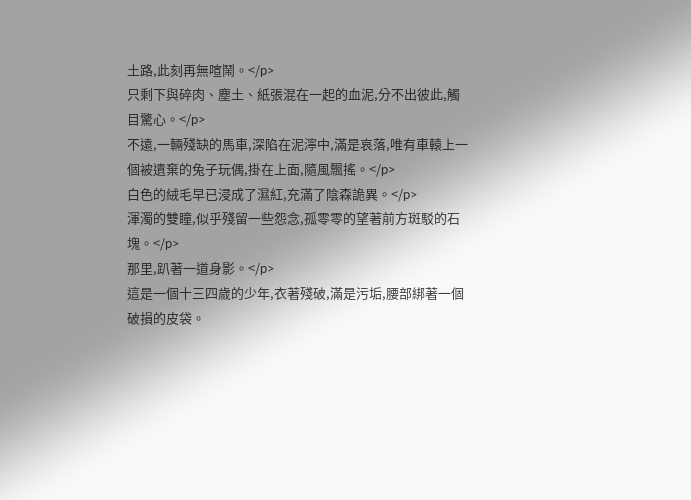土路,此刻再無喧鬧。</p>
只剩下與碎肉、塵土、紙張混在一起的血泥,分不出彼此,觸目驚心。</p>
不遠,一輛殘缺的馬車,深陷在泥濘中,滿是哀落,唯有車轅上一個被遺棄的兔子玩偶,掛在上面,隨風飄搖。</p>
白色的絨毛早已浸成了濕紅,充滿了陰森詭異。</p>
渾濁的雙瞳,似乎殘留一些怨念,孤零零的望著前方斑駁的石塊。</p>
那里,趴著一道身影。</p>
這是一個十三四歲的少年,衣著殘破,滿是污垢,腰部綁著一個破損的皮袋。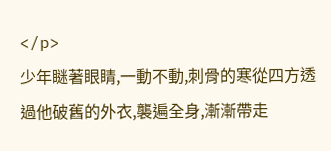</p>
少年瞇著眼睛,一動不動,刺骨的寒從四方透過他破舊的外衣,襲遍全身,漸漸帶走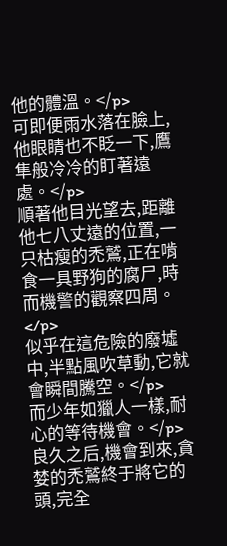他的體溫。</p>
可即便雨水落在臉上,他眼睛也不眨一下,鷹隼般冷冷的盯著遠處。</p>
順著他目光望去,距離他七八丈遠的位置,一只枯瘦的禿鷲,正在啃食一具野狗的腐尸,時而機警的觀察四周。</p>
似乎在這危險的廢墟中,半點風吹草動,它就會瞬間騰空。</p>
而少年如獵人一樣,耐心的等待機會。</p>
良久之后,機會到來,貪婪的禿鷲終于將它的頭,完全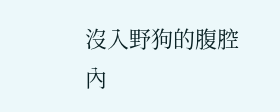沒入野狗的腹腔內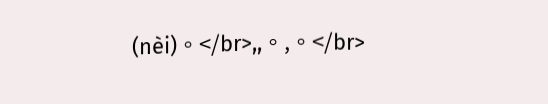(nèi)。</br>,,。,。</br>